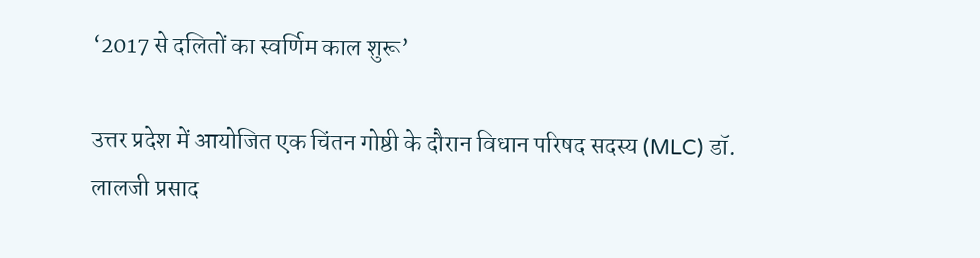‘2017 से दलितों का स्वर्णिम काल शुरू’

उत्तर प्रदेश में आयोजित एक चिंतन गोष्ठी के दौरान विधान परिषद सदस्य (MLC) डॉ. लालजी प्रसाद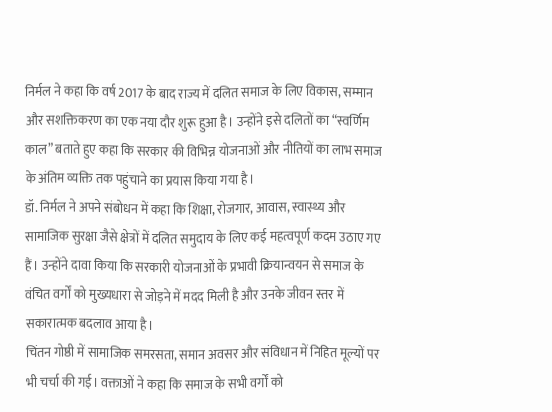निर्मल ने कहा कि वर्ष 2017 के बाद राज्य में दलित समाज के लिए विकास, सम्मान और सशक्तिकरण का एक नया दौर शुरू हुआ है। उन्होंने इसे दलितों का “स्वर्णिम काल” बताते हुए कहा कि सरकार की विभिन्न योजनाओं और नीतियों का लाभ समाज के अंतिम व्यक्ति तक पहुंचाने का प्रयास किया गया है।
डॉ. निर्मल ने अपने संबोधन में कहा कि शिक्षा, रोजगार, आवास, स्वास्थ्य और सामाजिक सुरक्षा जैसे क्षेत्रों में दलित समुदाय के लिए कई महत्वपूर्ण कदम उठाए गए हैं। उन्होंने दावा किया कि सरकारी योजनाओं के प्रभावी क्रियान्वयन से समाज के वंचित वर्गों को मुख्यधारा से जोड़ने में मदद मिली है और उनके जीवन स्तर में सकारात्मक बदलाव आया है।
चिंतन गोष्ठी में सामाजिक समरसता, समान अवसर और संविधान में निहित मूल्यों पर भी चर्चा की गई। वक्ताओं ने कहा कि समाज के सभी वर्गों को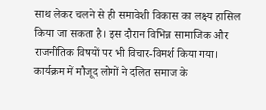साथ लेकर चलने से ही समावेशी विकास का लक्ष्य हासिल किया जा सकता है। इस दौरान विभिन्न सामाजिक और राजनीतिक विषयों पर भी विचार-विमर्श किया गया।
कार्यक्रम में मौजूद लोगों ने दलित समाज के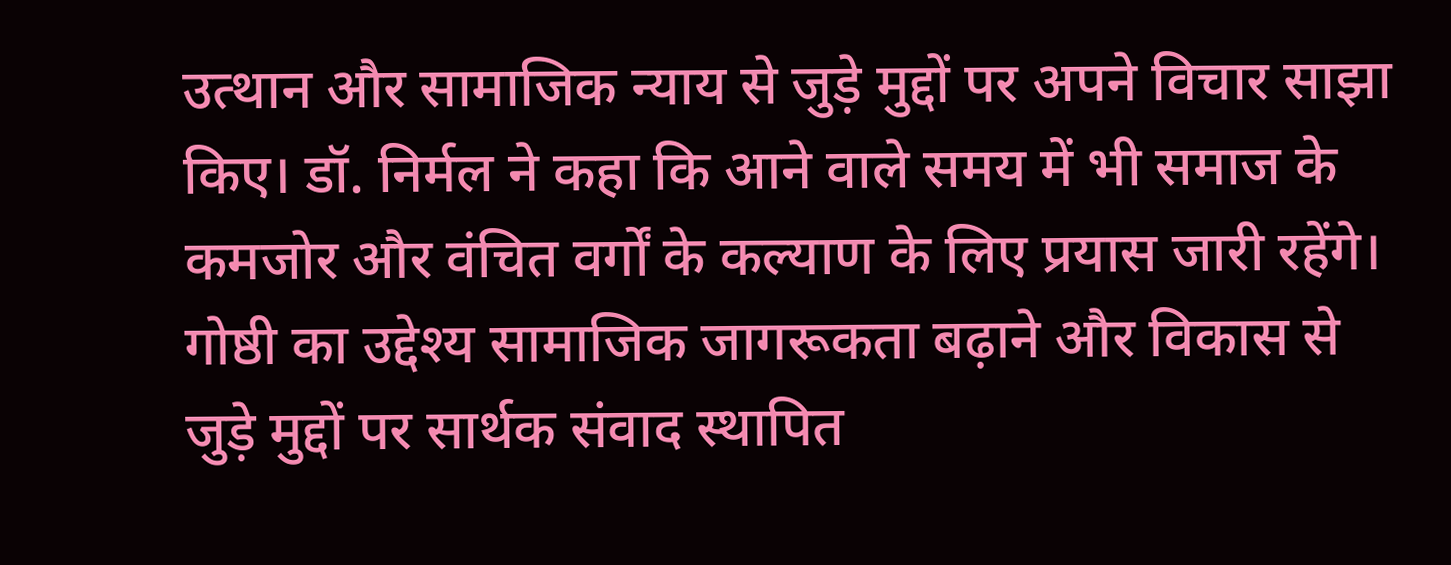उत्थान और सामाजिक न्याय से जुड़े मुद्दों पर अपने विचार साझा किए। डॉ. निर्मल ने कहा कि आने वाले समय में भी समाज के कमजोर और वंचित वर्गों के कल्याण के लिए प्रयास जारी रहेंगे। गोष्ठी का उद्देश्य सामाजिक जागरूकता बढ़ाने और विकास से जुड़े मुद्दों पर सार्थक संवाद स्थापित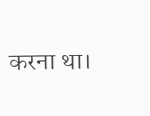करना था।